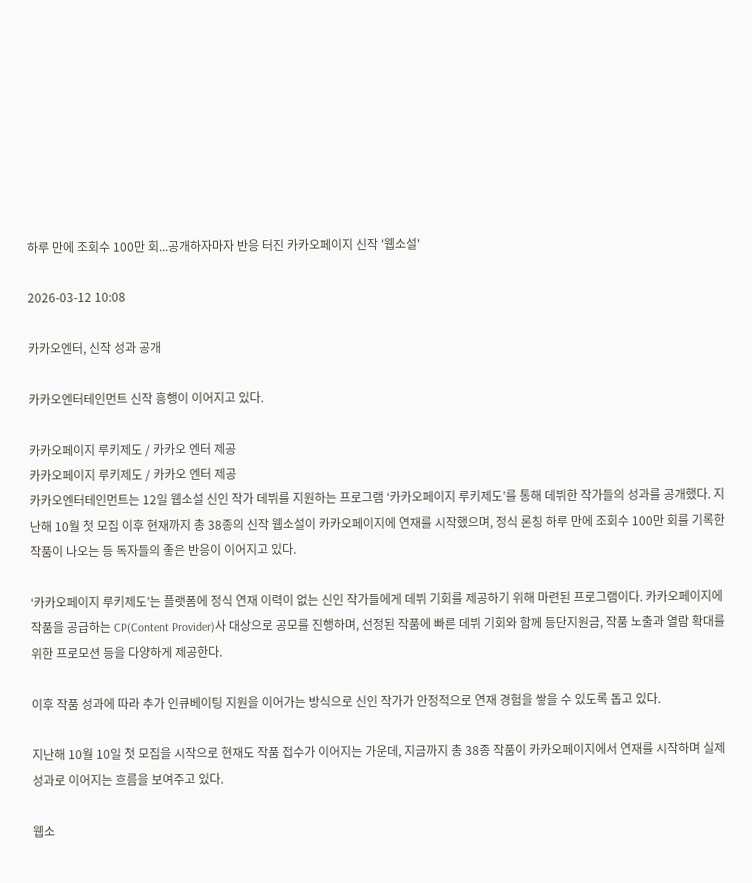하루 만에 조회수 100만 회...공개하자마자 반응 터진 카카오페이지 신작 '웹소설'

2026-03-12 10:08

카카오엔터, 신작 성과 공개

카카오엔터테인먼트 신작 흥행이 이어지고 있다.

카카오페이지 루키제도 / 카카오 엔터 제공
카카오페이지 루키제도 / 카카오 엔터 제공
카카오엔터테인먼트는 12일 웹소설 신인 작가 데뷔를 지원하는 프로그램 ‘카카오페이지 루키제도’를 통해 데뷔한 작가들의 성과를 공개했다. 지난해 10월 첫 모집 이후 현재까지 총 38종의 신작 웹소설이 카카오페이지에 연재를 시작했으며, 정식 론칭 하루 만에 조회수 100만 회를 기록한 작품이 나오는 등 독자들의 좋은 반응이 이어지고 있다.

‘카카오페이지 루키제도’는 플랫폼에 정식 연재 이력이 없는 신인 작가들에게 데뷔 기회를 제공하기 위해 마련된 프로그램이다. 카카오페이지에 작품을 공급하는 CP(Content Provider)사 대상으로 공모를 진행하며, 선정된 작품에 빠른 데뷔 기회와 함께 등단지원금, 작품 노출과 열람 확대를 위한 프로모션 등을 다양하게 제공한다.

이후 작품 성과에 따라 추가 인큐베이팅 지원을 이어가는 방식으로 신인 작가가 안정적으로 연재 경험을 쌓을 수 있도록 돕고 있다.

지난해 10월 10일 첫 모집을 시작으로 현재도 작품 접수가 이어지는 가운데, 지금까지 총 38종 작품이 카카오페이지에서 연재를 시작하며 실제 성과로 이어지는 흐름을 보여주고 있다.

웹소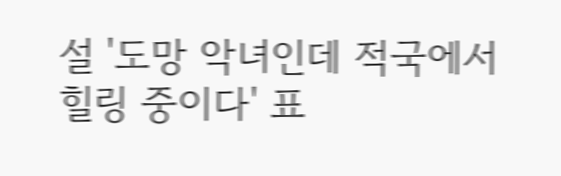설 '도망 악녀인데 적국에서 힐링 중이다' 표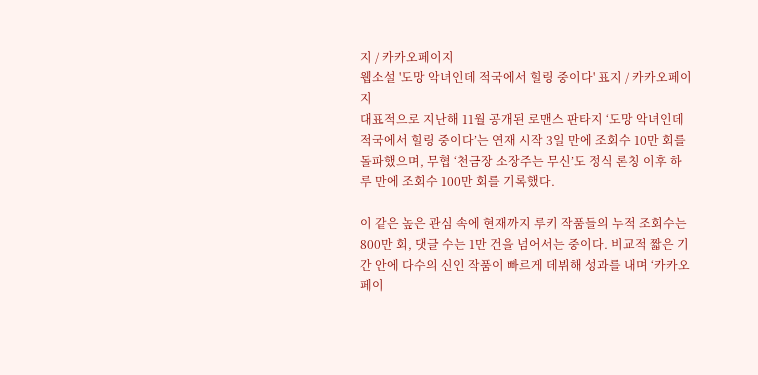지 / 카카오페이지
웹소설 '도망 악녀인데 적국에서 힐링 중이다' 표지 / 카카오페이지
대표적으로 지난해 11월 공개된 로맨스 판타지 ‘도망 악녀인데 적국에서 힐링 중이다’는 연재 시작 3일 만에 조회수 10만 회를 돌파했으며, 무협 ‘천금장 소장주는 무신’도 정식 론칭 이후 하루 만에 조회수 100만 회를 기록했다.

이 같은 높은 관심 속에 현재까지 루키 작품들의 누적 조회수는 800만 회, 댓글 수는 1만 건을 넘어서는 중이다. 비교적 짧은 기간 안에 다수의 신인 작품이 빠르게 데뷔해 성과를 내며 ‘카카오페이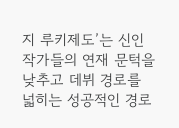지 루키제도’는 신인 작가들의 연재 문턱을 낮추고 데뷔 경로를 넓히는 성공적인 경로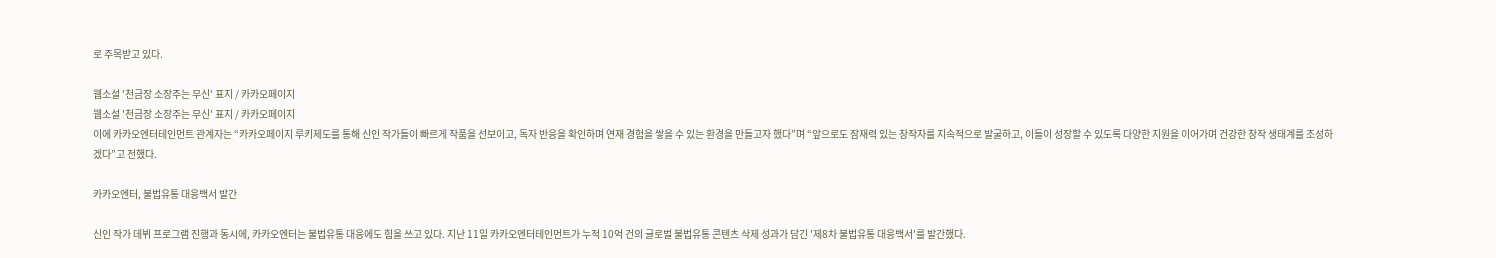로 주목받고 있다.

웹소설 '천금장 소장주는 무신' 표지 / 카카오페이지
웹소설 '천금장 소장주는 무신' 표지 / 카카오페이지
이에 카카오엔터테인먼트 관계자는 “카카오페이지 루키제도를 통해 신인 작가들이 빠르게 작품을 선보이고, 독자 반응을 확인하며 연재 경험을 쌓을 수 있는 환경을 만들고자 했다”며 “앞으로도 잠재력 있는 창작자를 지속적으로 발굴하고, 이들이 성장할 수 있도록 다양한 지원을 이어가며 건강한 창작 생태계를 조성하겠다”고 전했다.

카카오엔터, 불법유통 대응백서 발간

신인 작가 데뷔 프로그램 진행과 동시에, 카카오엔터는 불법유통 대응에도 힘을 쓰고 있다. 지난 11일 카카오엔터테인먼트가 누적 10억 건의 글로벌 불법유통 콘텐츠 삭제 성과가 담긴 '제8차 불법유통 대응백서'를 발간했다.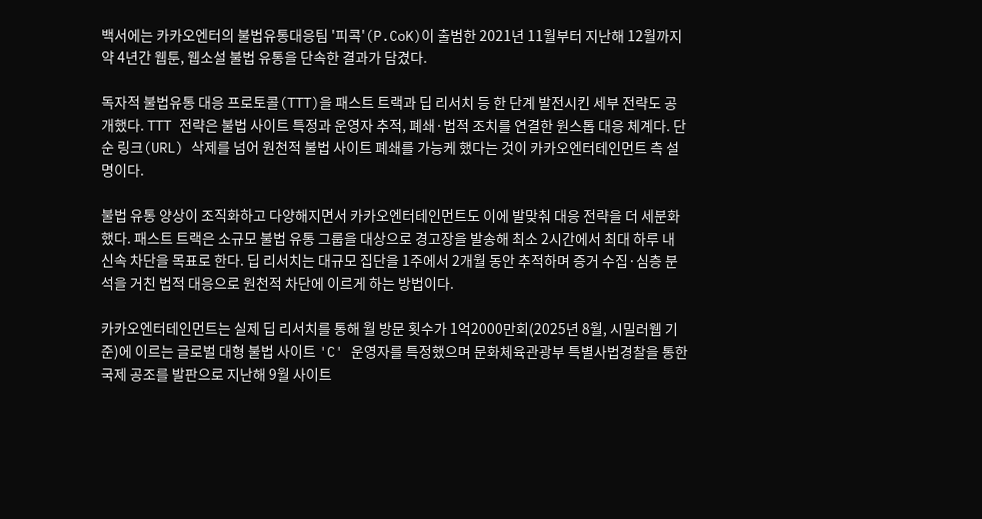백서에는 카카오엔터의 불법유통대응팀 '피콕'(P.CoK)이 출범한 2021년 11월부터 지난해 12월까지 약 4년간 웹툰, 웹소설 불법 유통을 단속한 결과가 담겼다.

독자적 불법유통 대응 프로토콜(TTT)을 패스트 트랙과 딥 리서치 등 한 단계 발전시킨 세부 전략도 공개했다. TTT 전략은 불법 사이트 특정과 운영자 추적, 폐쇄·법적 조치를 연결한 원스톱 대응 체계다. 단순 링크(URL) 삭제를 넘어 원천적 불법 사이트 폐쇄를 가능케 했다는 것이 카카오엔터테인먼트 측 설명이다.

불법 유통 양상이 조직화하고 다양해지면서 카카오엔터테인먼트도 이에 발맞춰 대응 전략을 더 세분화했다. 패스트 트랙은 소규모 불법 유통 그룹을 대상으로 경고장을 발송해 최소 2시간에서 최대 하루 내 신속 차단을 목표로 한다. 딥 리서치는 대규모 집단을 1주에서 2개월 동안 추적하며 증거 수집·심층 분석을 거친 법적 대응으로 원천적 차단에 이르게 하는 방법이다.

카카오엔터테인먼트는 실제 딥 리서치를 통해 월 방문 횟수가 1억2000만회(2025년 8월, 시밀러웹 기준)에 이르는 글로벌 대형 불법 사이트 'C' 운영자를 특정했으며 문화체육관광부 특별사법경찰을 통한 국제 공조를 발판으로 지난해 9월 사이트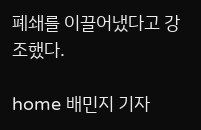폐쇄를 이끌어냈다고 강조했다.

home 배민지 기자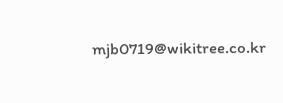mjb0719@wikitree.co.kr